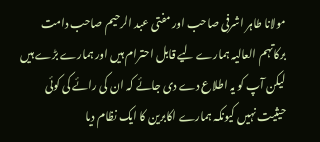مولانا طاہر اشرفی صاحب اور مفتی عبد الرحیم صاحب دامت برکاتہم العالیہ ہمارے لیے قابل احترام ہیں اور ہمارے بڑے ہیں لیکن آپ کو یہ اطلاع دے دی جائے کہ ان کی رائے کی کوئی حیثیت نہیں کیونکہ ہمارے اکابرین کا ایک نظام دیا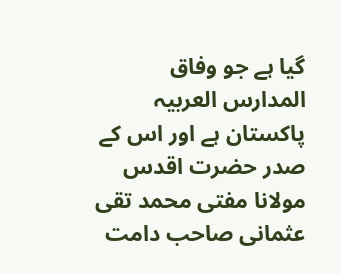گیا ہے جو وفاق المدارس العربیہ پاکستان ہے اور اس کے صدر حضرت اقدس مولانا مفتی محمد تقی عثمانی صاحب دامت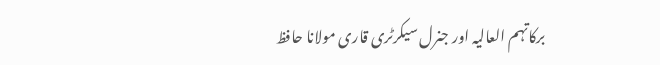برکاتہم العالیہ اور جنرل سیکرٹری قاری مولانا حافظ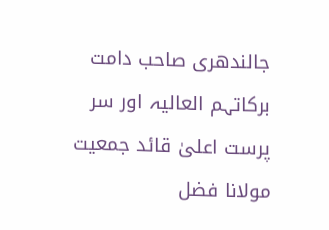جالندھری صاحب دامت برکاتہم العالیہ اور سر پرست اعلیٰ قائد جمعیت مولانا فضل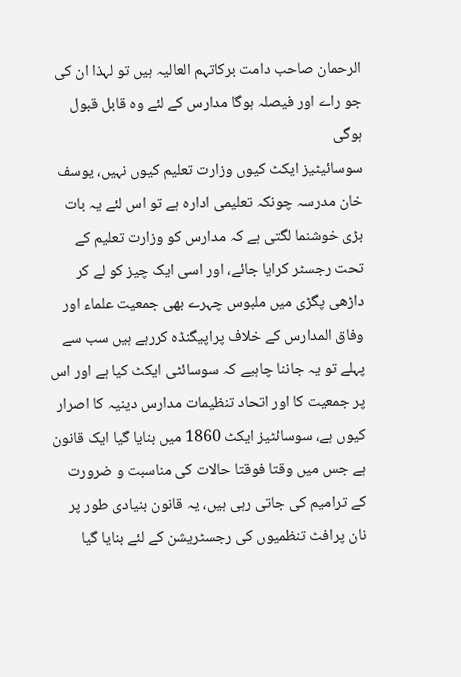الرحمان صاحب دامت برکاتہم العالیہ ہیں تو لہذا ان کی جو راے اور فیصلہ ہوگا مدارس کے لئے وہ قابل قبول ہوگی
سوسائیٹیز ایکٹ کیوں وزارت تعلیم کیوں نہیں، یوسف خان مدرسہ چونکہ تعلیمی ادارہ ہے تو اس لئے یہ بات بڑی خوشنما لگتی ہے کہ مدارس کو وزارت تعلیم کے تحت رجسٹر کرایا جائے، اور اسی ایک چیز کو لے کر داڑھی پگڑی میں ملبوس چہرے بھی جمعیت علماء اور وفاق المدارس کے خلاف پراپیگنڈہ کررہے ہیں سب سے پہلے تو یہ جاننا چاہیے کہ سوسائٹی ایکٹ کیا ہے اور اس پر جمعیت کا اور اتحاد تنظیمات مدارس دینیہ کا اصرار کیوں ہے، سوسائٹیز ایکٹ 1860 میں بنایا گیا ایک قانون ہے جس میں وقتا فوقتا حالات کی مناسبت و ضرورت کے ترامیم کی جاتی رہی ہیں، یہ قانون بنیادی طور پر نان پرافٹ تنظمیوں کی رجسٹریشن کے لئے بنایا گیا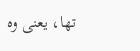تھا، یعنی وہ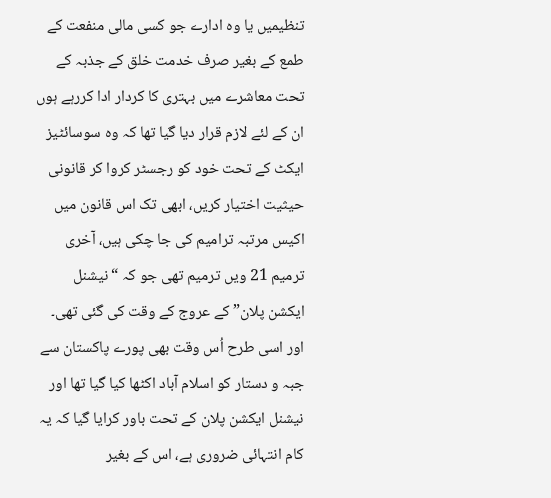تنظیمیں یا وہ ادارے جو کسی مالی منفعت کے طمع کے بغیر صرف خدمت خلق کے جذبہ کے تحت معاشرے میں بہتری کا کردار ادا کررہے ہوں ان کے لئے لازم قرار دیا گیا تھا کہ وہ سوسائٹیز ایکٹ کے تحت خود کو رجسٹر کروا کر قانونی حیثیت اختیار کریں، ابھی تک اس قانون میں اکیس مرتبہ ترامیم کی جا چکی ہیں، آخری ترمیم 21 ویں ترمیم تھی جو کہ “ نیشنل ایکشن پلان” کے عروج کے وقت کی گئی تھی۔ اور اسی طرح اُس وقت بھی پورے پاکستان سے جبہ و دستار کو اسلام آباد اکٹھا کیا گیا تھا اور نیشنل ایکشن پلان کے تحت باور کرایا گیا کہ یہ کام انتہائی ضروری ہے، اس کے بغیر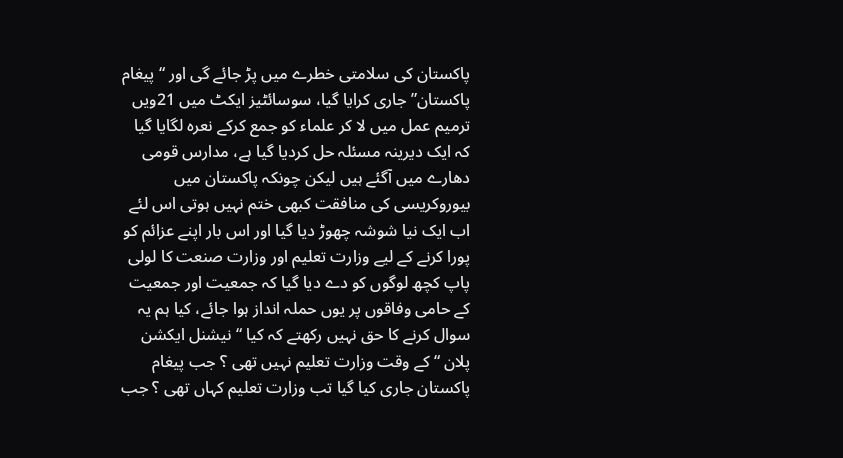پاکستان کی سلامتی خطرے میں پڑ جائے گی اور “ پیغام پاکستان” جاری کرایا گیا، سوسائٹیز ایکٹ میں 21ویں ترمیم عمل میں لا کر علماء کو جمع کرکے نعرہ لگایا گیا کہ ایک دیرینہ مسئلہ حل کردیا گیا ہے، مدارس قومی دھارے میں آگئے ہیں لیکن چونکہ پاکستان میں بیوروکریسی کی منافقت کبھی ختم نہیں ہوتی اس لئے اب ایک نیا شوشہ چھوڑ دیا گیا اور اس بار اپنے عزائم کو پورا کرنے کے لیے وزارت تعلیم اور وزارت صنعت کا لولی پاپ کچھ لوگوں کو دے دیا گیا کہ جمعیت اور جمعیت کے حامی وفاقوں پر یوں حملہ انداز ہوا جائے، کیا ہم یہ سوال کرنے کا حق نہیں رکھتے کہ کیا “ نیشنل ایکشن پلان “ کے وقت وزارت تعلیم نہیں تھی ؟ جب پیغام پاکستان جاری کیا گیا تب وزارت تعلیم کہاں تھی ؟ جب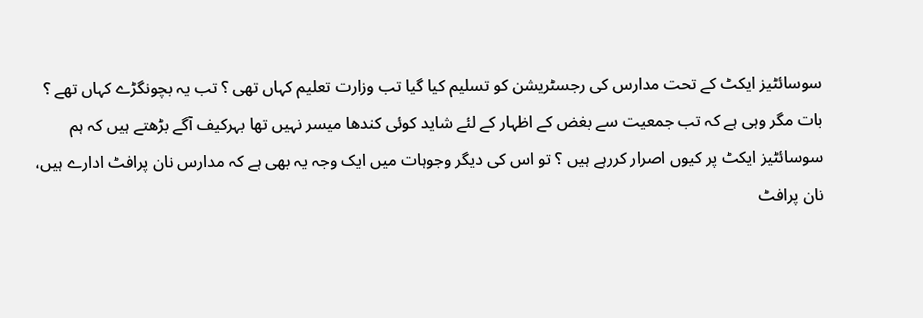سوسائٹیز ایکٹ کے تحت مدارس کی رجسٹریشن کو تسلیم کیا گیا تب وزارت تعلیم کہاں تھی ؟ تب یہ بچونگڑے کہاں تھے ؟ بات مگر وہی ہے کہ تب جمعیت سے بغض کے اظہار کے لئے شاید کوئی کندھا میسر نہیں تھا بہرکیف آگے بڑھتے ہیں کہ ہم سوسائٹیز ایکٹ پر کیوں اصرار کررہے ہیں ؟ تو اس کی دیگر وجوہات میں ایک وجہ یہ بھی ہے کہ مدارس نان پرافٹ ادارے ہیں، نان پرافٹ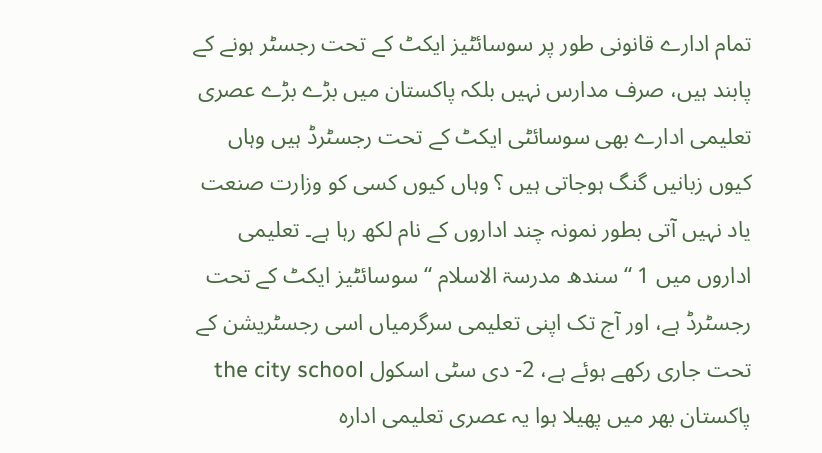تمام ادارے قانونی طور پر سوسائٹیز ایکٹ کے تحت رجسٹر ہونے کے پابند ہیں، صرف مدارس نہیں بلکہ پاکستان میں بڑے بڑے عصری تعلیمی ادارے بھی سوسائٹی ایکٹ کے تحت رجسٹرڈ ہیں وہاں کیوں زبانیں گنگ ہوجاتی ہیں ؟ وہاں کیوں کسی کو وزارت صنعت یاد نہیں آتی بطور نمونہ چند اداروں کے نام لکھ رہا ہے۔ تعلیمی اداروں میں 1 “ سندھ مدرسۃ الاسلام “ سوسائٹیز ایکٹ کے تحت رجسٹرڈ ہے، اور آج تک اپنی تعلیمی سرگرمیاں اسی رجسٹریشن کے تحت جاری رکھے ہوئے ہے، 2- دی سٹی اسکول the city school پاکستان بھر میں پھیلا ہوا یہ عصری تعلیمی ادارہ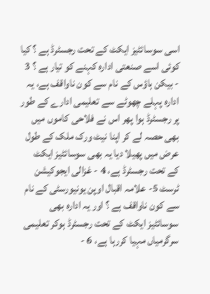اسی سوسائٹیز ایکٹ کے تحت رجسٹرڈ ہے ؟ کیا کوئی اسے صنعتی ادارہ کہنے کو تیار ہے ؟ 3 - بیکن ہاؤس کے نام سے کون ناواقف ہے، یہ ادارہ پہلے چھوٹے سے تعلیمی ادارے کے طور پر رجسٹرڈ ہوا پھر اس نے فلاحی کاموں میں بھی حصہ لے کر اپنا نیٹ ورک ملک کے طول عرض میں پھیلا دیا یہ بھی سوسائٹیز ایکٹ کے تحت رجسٹرڈ ہے، 4 - غزالی ایجوکیشن ٹرسٹ 5- علامہ اقبال اوپن یونیورسٹی کے نام سے کون ناواقف ہے ؟ اور یہ ادارہ بھی سوسائٹیز ایکٹ کے تحت رجسٹرڈ ہوکر تعلیمی سرگرمیاں مہیا کررہا ہے، 6 -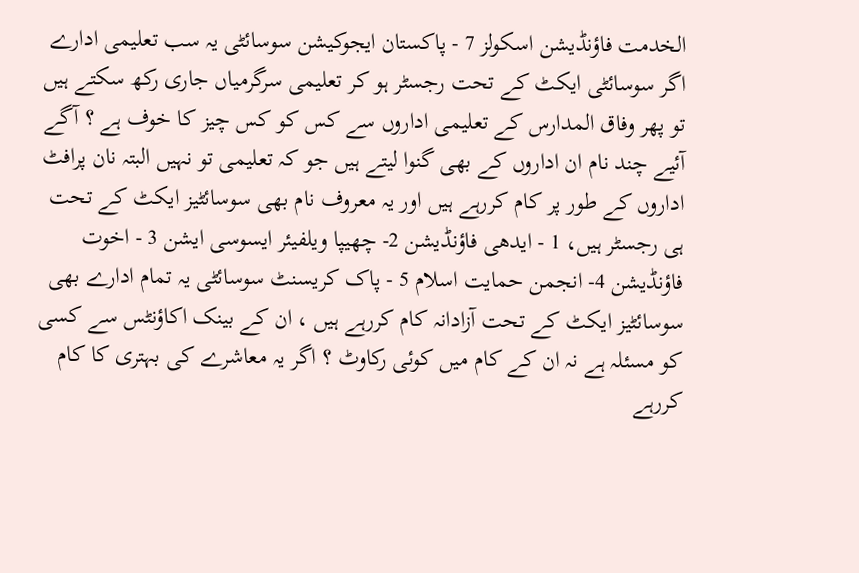الخدمت فاؤنڈیشن اسکولز 7 - پاکستان ایجوکیشن سوسائٹی یہ سب تعلیمی ادارے اگر سوسائٹی ایکٹ کے تحت رجسٹر ہو کر تعلیمی سرگرمیاں جاری رکھ سکتے ہیں تو پھر وفاق المدارس کے تعلیمی اداروں سے کس کو کس چیز کا خوف ہے ؟ آگے آئیے چند نام ان اداروں کے بھی گنوا لیتے ہیں جو کہ تعلیمی تو نہیں البتہ نان پرافٹ اداروں کے طور پر کام کررہے ہیں اور یہ معروف نام بھی سوسائٹیز ایکٹ کے تحت ہی رجسٹر ہیں، 1 - ایدھی فاؤنڈیشن 2- چھیپا ویلفیئر ایسوسی ایشن 3 - اخوت فاؤنڈیشن 4- انجمن حمایت اسلام 5 - پاک کریسنٹ سوسائٹی یہ تمام ادارے بھی سوسائٹیز ایکٹ کے تحت آزادانہ کام کررہے ہیں ، ان کے بینک اکاؤنٹس سے کسی کو مسئلہ ہے نہ ان کے کام میں کوئی رکاوٹ ؟ اگر یہ معاشرے کی بہتری کا کام کررہے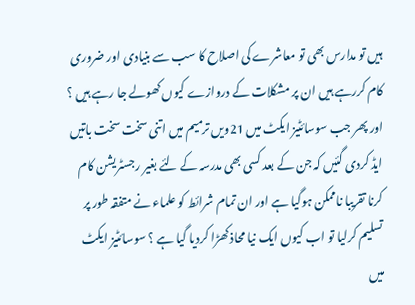ہیں تو مدارس بھی تو معاشرے کی اصلاح کا سب سے بنیادی اور ضروری کام کررہے ہیں ان پر مشکلات کے دروازے کیوں کھولے جا رہے ہیں ؟ اور پھر جب سوسائٹیز ایکٹ میں 21ویں ترمیم میں اتنی سخت سخت باتیں ایڈ کردی گئیں کہ جن کے بعد کسی بھی مدرسہ کے لئے بغیر رجسٹریشن کام کرنا تقریبا ناممکن ہوگیا ہے اور ان تمام شرائط کو علماء نے متفقہ طور پر تسلیم کرلیا تو اب کیوں ایک نیا محاذ کھڑا کردیا گیا ہے ؟ سوسائٹیز ایکٹ میں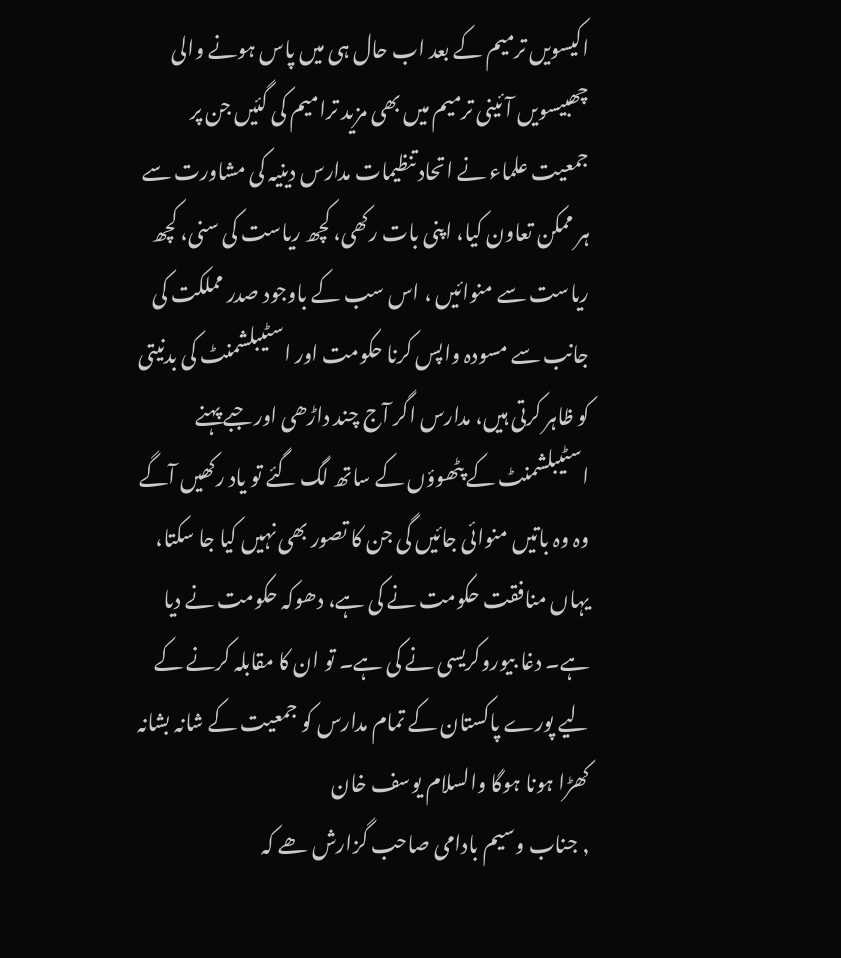اکیسویں ترمیم کے بعد اب حال ہی میں پاس ہونے والی چھبیسویں آئینی ترمیم میں بھی مزید ترامیم کی گئیں جن پر جمعیت علماء نے اتحاد تنظیمات مدارس دینیہ کی مشاورت سے ہر ممکن تعاون کیا، اپنی بات رکھی، کچھ ریاست کی سنی، کچھ ریاست سے منوائیں ، اس سب کے باوجود صدر مملکت کی جانب سے مسودہ واپس کرنا حکومت اور اسٹیبلشمنٹ کی بدنیتی کو ظاہر کرتی ہیں، مدارس اگر آج چند داڑھی اور جبے پہنے اسٹیبلشمنٹ کے پٹھوؤں کے ساتھ لگ گئے تو یاد رکھیں آگے وہ وہ باتیں منوائی جائیں گی جن کا تصور بھی نہیں کیا جا سکتا، یہاں منافقت حکومت نے کی ہے، دھوکہ حکومت نے دیا ہے۔ دغا بیوروکریسی نے کی ہے۔ تو ان کا مقابلہ کرنے کے لیے پورے پاکستان کے تمام مدارس کو جمعیت کے شانہ بشانہ کھڑا ہونا ہوگا والسلام یوسف خان
, جناب وسیم بادامی صاحب گزارش ھے کہ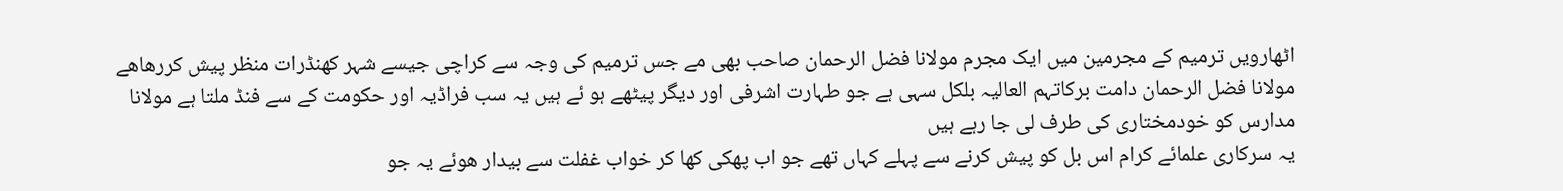اٹھارویں ترمیم کے مجرمین میں ایک مجرم مولانا فضل الرحمان صاحب بھی مے جس ترمیم کی وجہ سے کراچی جیسے شہر کھنڈرات منظر پیش کررھاھے
مولانا فضل الرحمان دامت برکاتہم العالیہ بلکل سہی ہے جو طہارت اشرفی اور دیگر پیٹھے ہو ئے ہیں یہ سب فراڈیہ اور حکومت کے سے فنڈ ملتا ہے مولانا مدارس کو خودمختاری کی طرف لی جا رہے ہیں
یہ سرکاری علمائے کرام اس بل کو پیش کرنے سے پہلے کہاں تھے جو اب پھکی کھا کر خواب غفلت سے بیدار ھوئے یہ جو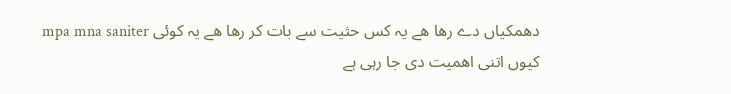دھمکیاں دے رھا ھے یہ کس حثیت سے بات کر رھا ھے یہ کوئی mpa mna saniter کیوں اتنی اھمیت دی جا رہی ہے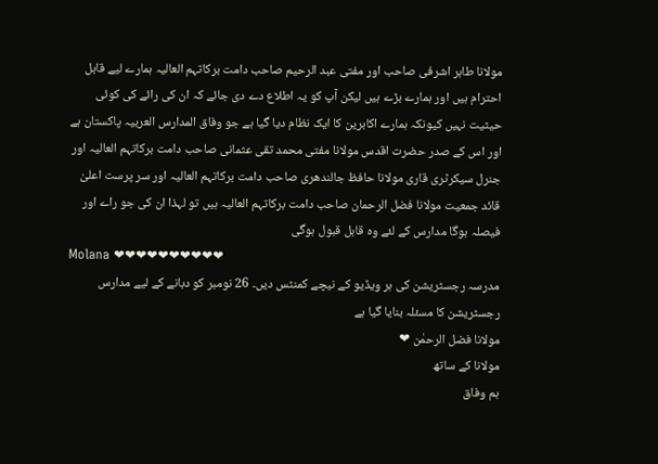مولانا طاہر اشرفی صاحب اور مفتی عبد الرحیم صاحب دامت برکاتہم العالیہ ہمارے لیے قابل احترام ہیں اور ہمارے بڑے ہیں لیکن آپ کو یہ اطلاع دے دی جائے کہ ان کی رائے کی کوئی حیثیت نہیں کیونکہ ہمارے اکابرین کا ایک نظام دیا گیا ہے جو وفاق المدارس العربیہ پاکستان ہے اور اس کے صدر حضرت اقدس مولانا مفتی محمد تقی عثمانی صاحب دامت برکاتہم العالیہ اور جنرل سیکرٹری قاری مولانا حافظ جالندھری صاحب دامت برکاتہم العالیہ اور سر پرست اعلیٰ قائد جمعیت مولانا فضل الرحمان صاحب دامت برکاتہم العالیہ ہیں تو لہذا ان کی جو راے اور فیصلہ ہوگا مدارس کے لئے وہ قابل قبول ہوگی
Molana ❤❤❤❤❤❤❤❤❤❤
مدرسہ رجسٹریشن کی ہر ویڈیو کے نیچے کمنٹس دیں۔ 26 نومبر کو دبانے کے لیے مدارس رجسٹریشن کا مسئلہ بنایا گیا ہے
مولانا فضل الرحمٰن ❤
مولانا کے ساتھ
ہم وفاق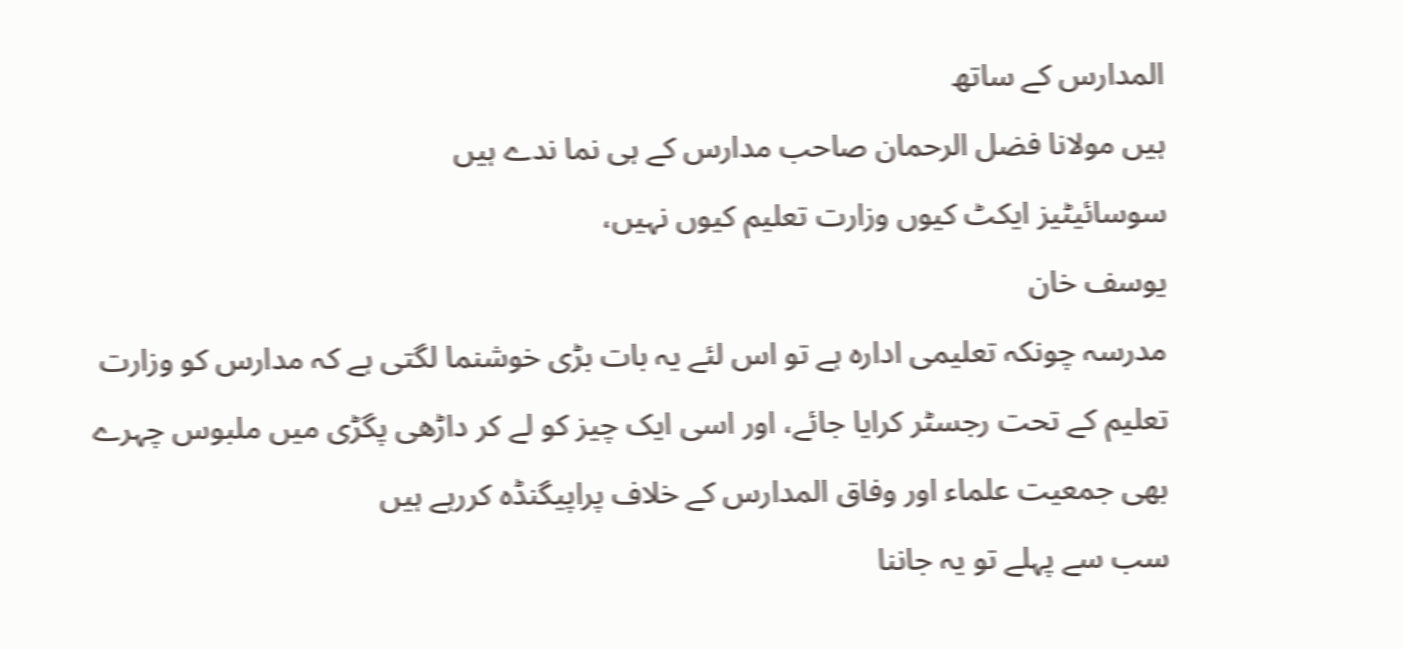المدارس کے ساتھ
ہیں مولانا فضل الرحمان صاحب مدارس کے ہی نما ندے ہیں
سوسائیٹیز ایکٹ کیوں وزارت تعلیم کیوں نہیں،
یوسف خان
مدرسہ چونکہ تعلیمی ادارہ ہے تو اس لئے یہ بات بڑی خوشنما لگتی ہے کہ مدارس کو وزارت تعلیم کے تحت رجسٹر کرایا جائے، اور اسی ایک چیز کو لے کر داڑھی پگڑی میں ملبوس چہرے بھی جمعیت علماء اور وفاق المدارس کے خلاف پراپیگنڈہ کررہے ہیں
سب سے پہلے تو یہ جاننا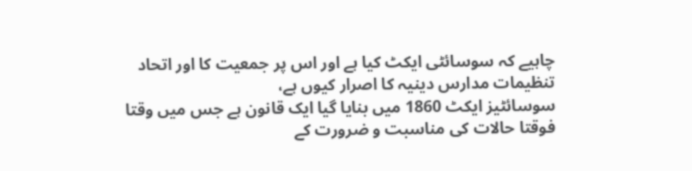چاہیے کہ سوسائٹی ایکٹ کیا ہے اور اس پر جمعیت کا اور اتحاد تنظیمات مدارس دینیہ کا اصرار کیوں ہے،
سوسائٹیز ایکٹ 1860 میں بنایا گیا ایک قانون ہے جس میں وقتا فوقتا حالات کی مناسبت و ضرورت کے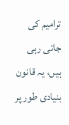ترامیم کی جاتی رہی ہیں، یہ قانون بنیادی طور پر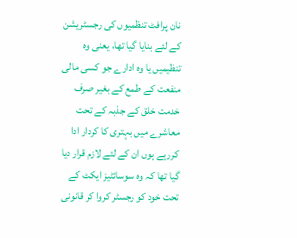نان پرافٹ تنظمیوں کی رجسٹریشن کے لئے بنایا گیا تھا، یعنی وہ تنظیمیں یا وہ ادارے جو کسی مالی منفعت کے طمع کے بغیر صرف خدمت خلق کے جذبہ کے تحت معاشرے میں بہتری کا کردار ادا کررہے ہوں ان کے لئے لازم قرار دیا گیا تھا کہ وہ سوسائٹیز ایکٹ کے تحت خود کو رجسٹر کروا کر قانونی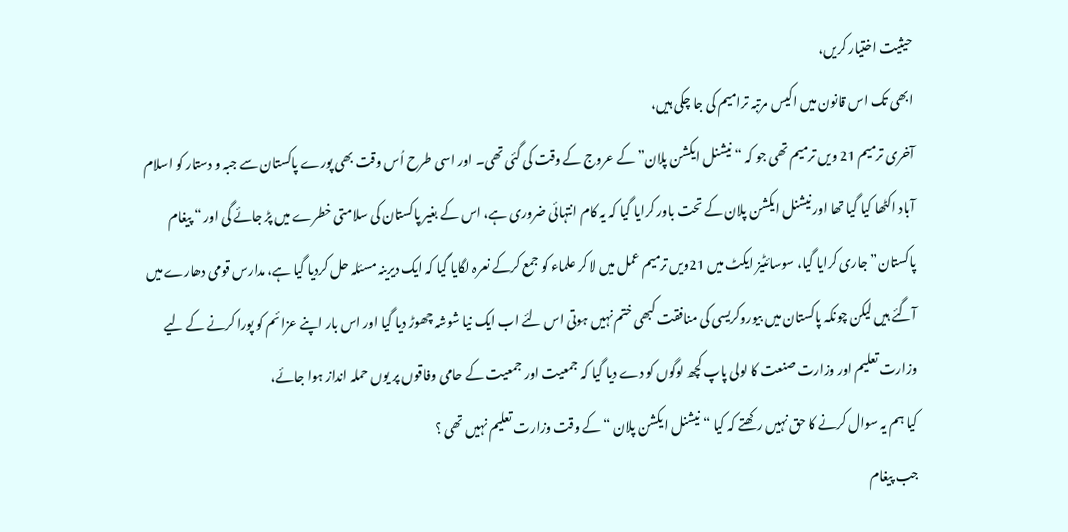حیثیت اختیار کریں،
ابھی تک اس قانون میں اکیس مرتبہ ترامیم کی جا چکی ہیں،
آخری ترمیم 21 ویں ترمیم تھی جو کہ “ نیشنل ایکشن پلان” کے عروج کے وقت کی گئی تھی۔ اور اسی طرح اُس وقت بھی پورے پاکستان سے جبہ و دستار کو اسلام آباد اکٹھا کیا گیا تھا اور نیشنل ایکشن پلان کے تحت باور کرایا گیا کہ یہ کام انتہائی ضروری ہے، اس کے بغیر پاکستان کی سلامتی خطرے میں پڑ جائے گی اور “ پیغام پاکستان” جاری کرایا گیا، سوسائٹیز ایکٹ میں 21ویں ترمیم عمل میں لا کر علماء کو جمع کرکے نعرہ لگایا گیا کہ ایک دیرینہ مسئلہ حل کردیا گیا ہے، مدارس قومی دھارے میں آگئے ہیں لیکن چونکہ پاکستان میں بیوروکریسی کی منافقت کبھی ختم نہیں ہوتی اس لئے اب ایک نیا شوشہ چھوڑ دیا گیا اور اس بار اپنے عزائم کو پورا کرنے کے لیے وزارت تعلیم اور وزارت صنعت کا لولی پاپ کچھ لوگوں کو دے دیا گیا کہ جمعیت اور جمعیت کے حامی وفاقوں پر یوں حملہ انداز ہوا جائے،
کیا ہم یہ سوال کرنے کا حق نہیں رکھتے کہ کیا “ نیشنل ایکشن پلان “ کے وقت وزارت تعلیم نہیں تھی ؟
جب پیغام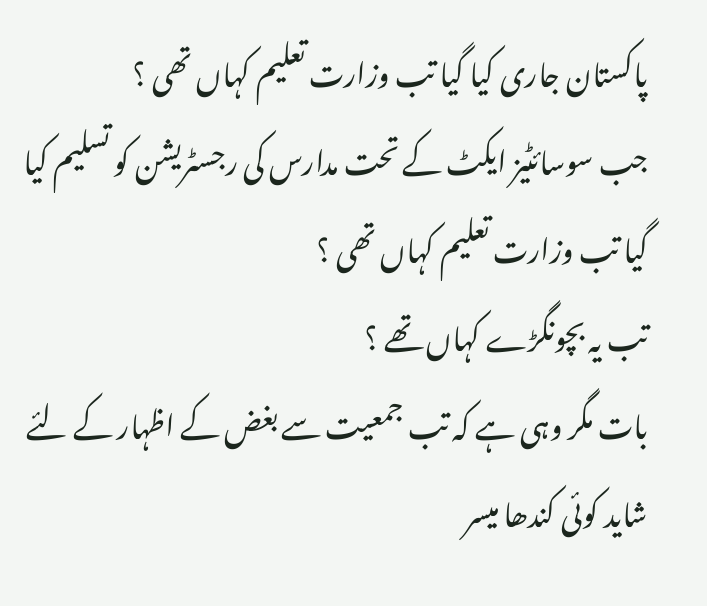پاکستان جاری کیا گیا تب وزارت تعلیم کہاں تھی ؟
جب سوسائٹیز ایکٹ کے تحت مدارس کی رجسٹریشن کو تسلیم کیا گیا تب وزارت تعلیم کہاں تھی ؟
تب یہ بچونگڑے کہاں تھے ؟
بات مگر وہی ہے کہ تب جمعیت سے بغض کے اظہار کے لئے شاید کوئی کندھا میسر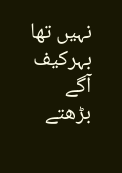نہیں تھا
بہرکیف آگے بڑھتے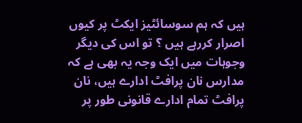ہیں کہ ہم سوسائٹیز ایکٹ پر کیوں اصرار کررہے ہیں ؟ تو اس کی دیگر وجوہات میں ایک وجہ یہ بھی ہے کہ مدارس نان پرافٹ ادارے ہیں، نان پرافٹ تمام ادارے قانونی طور پر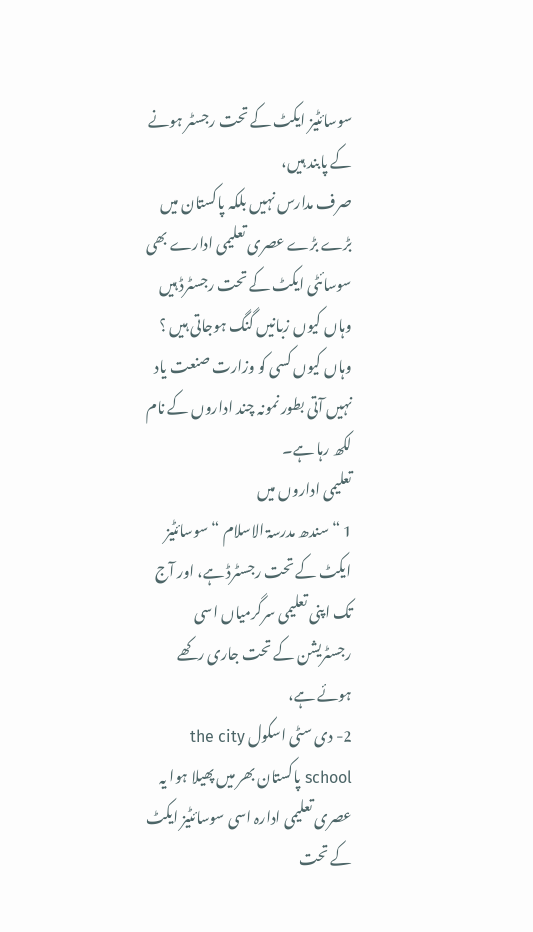سوسائٹیز ایکٹ کے تحت رجسٹر ہونے کے پابند ہیں،
صرف مدارس نہیں بلکہ پاکستان میں بڑے بڑے عصری تعلیمی ادارے بھی سوسائٹی ایکٹ کے تحت رجسٹرڈ ہیں وہاں کیوں زبانیں گنگ ہوجاتی ہیں ؟ وہاں کیوں کسی کو وزارت صنعت یاد نہیں آتی بطور نمونہ چند اداروں کے نام لکھ رہا ہے۔
تعلیمی اداروں میں
1 “ سندھ مدرسۃ الاسلام “ سوسائٹیز ایکٹ کے تحت رجسٹرڈ ہے، اور آج تک اپنی تعلیمی سرگرمیاں اسی رجسٹریشن کے تحت جاری رکھے ہوئے ہے،
2- دی سٹی اسکول the city school پاکستان بھر میں پھیلا ہوا یہ عصری تعلیمی ادارہ اسی سوسائٹیز ایکٹ کے تحت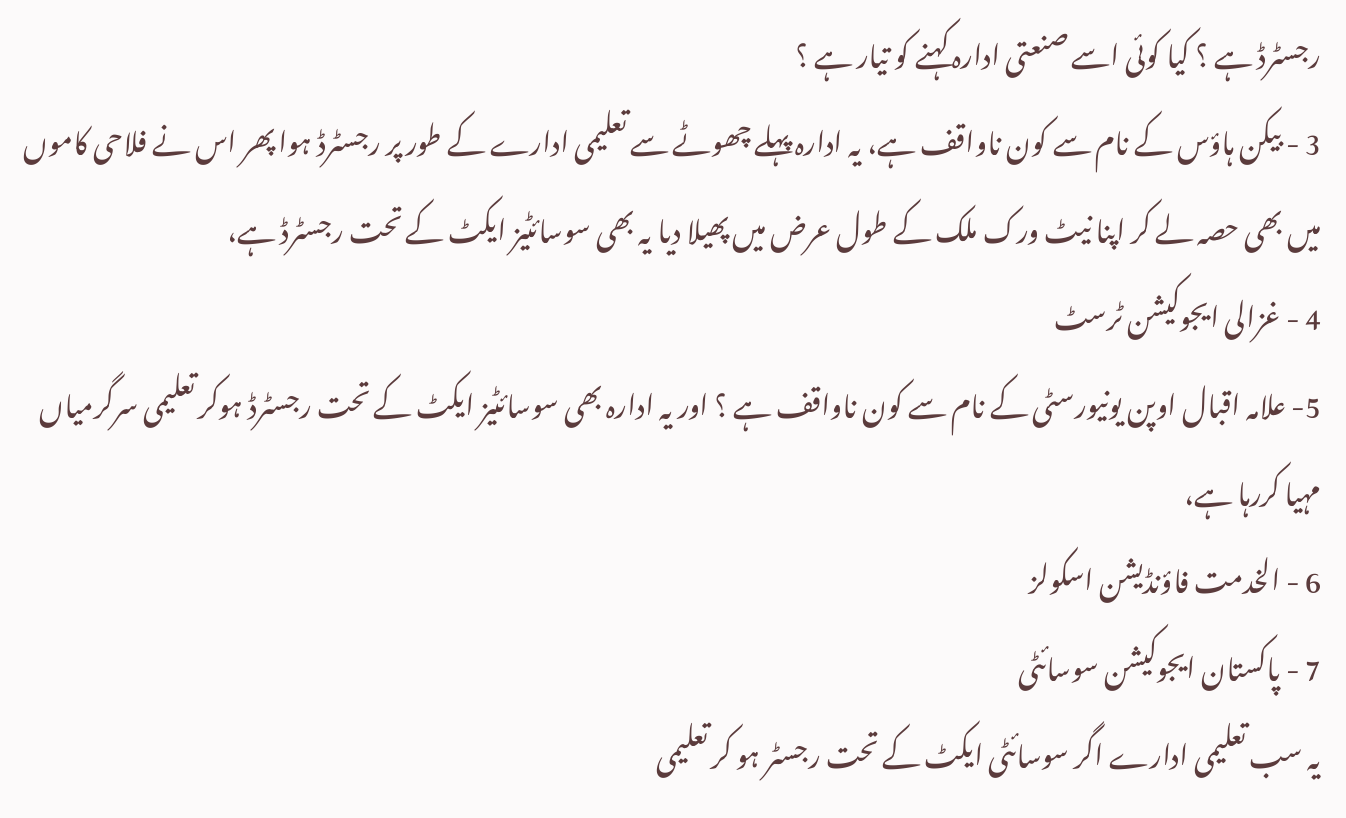رجسٹرڈ ہے ؟ کیا کوئی اسے صنعتی ادارہ کہنے کو تیار ہے ؟
3 - بیکن ہاؤس کے نام سے کون ناواقف ہے، یہ ادارہ پہلے چھوٹے سے تعلیمی ادارے کے طور پر رجسٹرڈ ہوا پھر اس نے فلاحی کاموں میں بھی حصہ لے کر اپنا نیٹ ورک ملک کے طول عرض میں پھیلا دیا یہ بھی سوسائٹیز ایکٹ کے تحت رجسٹرڈ ہے،
4 - غزالی ایجوکیشن ٹرسٹ
5- علامہ اقبال اوپن یونیورسٹی کے نام سے کون ناواقف ہے ؟ اور یہ ادارہ بھی سوسائٹیز ایکٹ کے تحت رجسٹرڈ ہوکر تعلیمی سرگرمیاں مہیا کررہا ہے،
6 - الخدمت فاؤنڈیشن اسکولز
7 - پاکستان ایجوکیشن سوسائٹی
یہ سب تعلیمی ادارے اگر سوسائٹی ایکٹ کے تحت رجسٹر ہو کر تعلیمی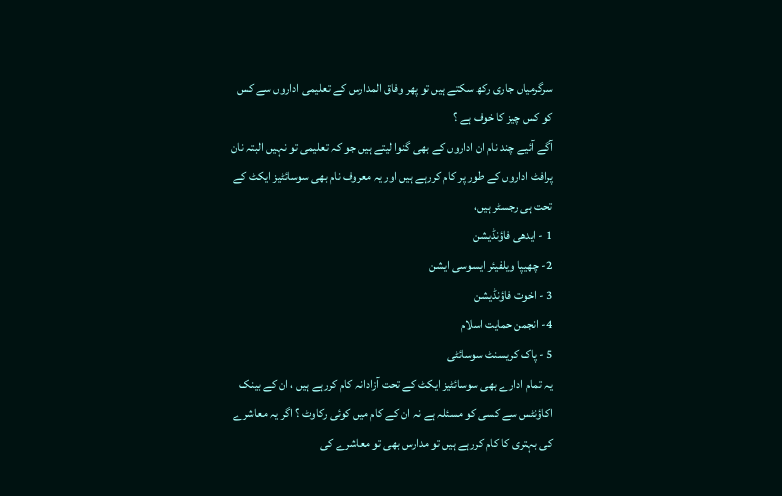سرگرمیاں جاری رکھ سکتے ہیں تو پھر وفاق المدارس کے تعلیمی اداروں سے کس کو کس چیز کا خوف ہے ؟
آگے آئیے چند نام ان اداروں کے بھی گنوا لیتے ہیں جو کہ تعلیمی تو نہیں البتہ نان پرافٹ اداروں کے طور پر کام کررہے ہیں اور یہ معروف نام بھی سوسائٹیز ایکٹ کے تحت ہی رجسٹر ہیں،
1 - ایدھی فاؤنڈیشن
2- چھیپا ویلفیئر ایسوسی ایشن
3 - اخوت فاؤنڈیشن
4- انجمن حمایت اسلام
5 - پاک کریسنٹ سوسائٹی
یہ تمام ادارے بھی سوسائٹیز ایکٹ کے تحت آزادانہ کام کررہے ہیں ، ان کے بینک اکاؤنٹس سے کسی کو مسئلہ ہے نہ ان کے کام میں کوئی رکاوٹ ؟ اگر یہ معاشرے کی بہتری کا کام کررہے ہیں تو مدارس بھی تو معاشرے کی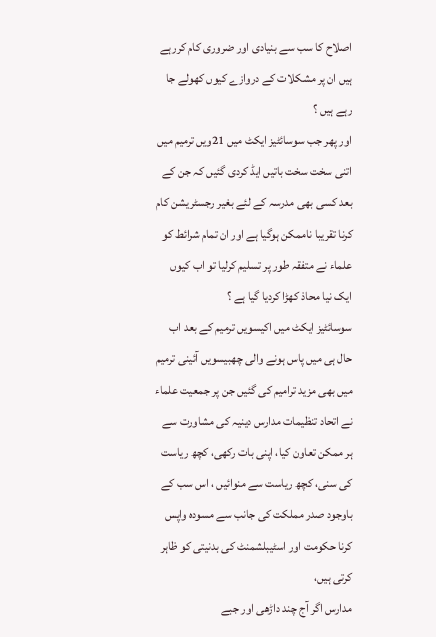اصلاح کا سب سے بنیادی اور ضروری کام کررہے ہیں ان پر مشکلات کے دروازے کیوں کھولے جا رہے ہیں ؟
اور پھر جب سوسائٹیز ایکٹ میں 21ویں ترمیم میں اتنی سخت سخت باتیں ایڈ کردی گئیں کہ جن کے بعد کسی بھی مدرسہ کے لئے بغیر رجسٹریشن کام کرنا تقریبا ناممکن ہوگیا ہے اور ان تمام شرائط کو علماء نے متفقہ طور پر تسلیم کرلیا تو اب کیوں ایک نیا محاذ کھڑا کردیا گیا ہے ؟
سوسائٹیز ایکٹ میں اکیسویں ترمیم کے بعد اب حال ہی میں پاس ہونے والی چھبیسویں آئینی ترمیم میں بھی مزید ترامیم کی گئیں جن پر جمعیت علماء نے اتحاد تنظیمات مدارس دینیہ کی مشاورت سے ہر ممکن تعاون کیا، اپنی بات رکھی، کچھ ریاست کی سنی، کچھ ریاست سے منوائیں ، اس سب کے باوجود صدر مملکت کی جانب سے مسودہ واپس کرنا حکومت اور اسٹیبلشمنٹ کی بدنیتی کو ظاہر کرتی ہیں،
مدارس اگر آج چند داڑھی اور جبے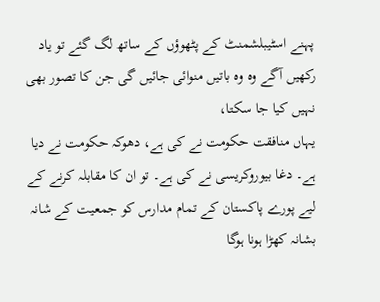پہنے اسٹیبلشمنٹ کے پٹھوؤں کے ساتھ لگ گئے تو یاد رکھیں آگے وہ وہ باتیں منوائی جائیں گی جن کا تصور بھی نہیں کیا جا سکتا،
یہاں منافقت حکومت نے کی ہے، دھوکہ حکومت نے دیا ہے۔ دغا بیوروکریسی نے کی ہے۔ تو ان کا مقابلہ کرنے کے لیے پورے پاکستان کے تمام مدارس کو جمعیت کے شانہ بشانہ کھڑا ہونا ہوگا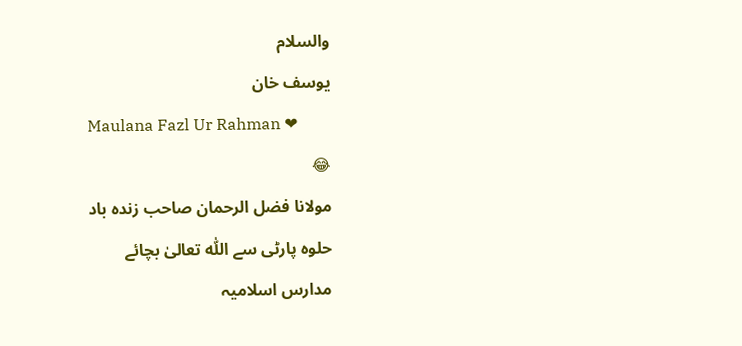والسلام
یوسف خان
Maulana Fazl Ur Rahman ❤
😂
مولانا فضل الرحمان صاحب زندہ باد
حلوہ پارٹی سے اللّٰہ تعالیٰ بچائے
مدارس اسلامیہ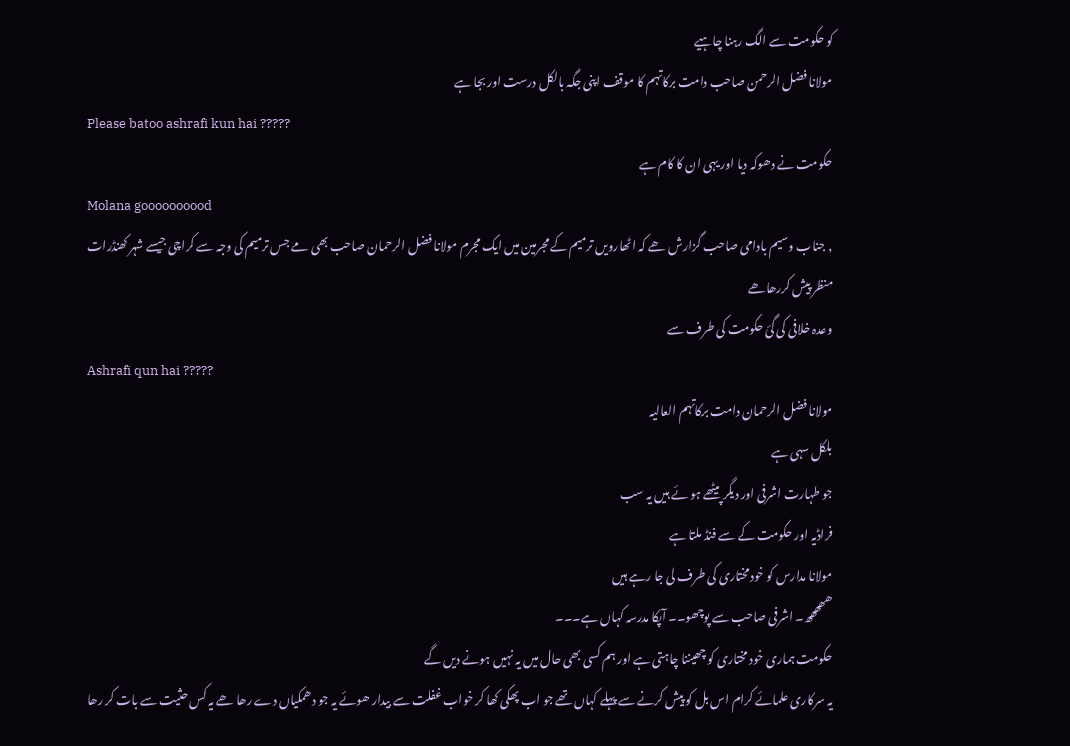کو حکومت سے الگ رہنا چاہیے
مولانا فضل الرحمن صاحب دامت برکاتہم کا موقف اپنی جگہ بالکل درست اور بجا ہے
Please batoo ashrafi kun hai ?????
حکومت نے دھوکہ دیا اور یہی ان کا کام ہے
Molana goooooooood
, جناب وسیم بادامی صاحب گزارش ھے کہ اٹھارویں ترمیم کے مجرمین میں ایک مجرم مولانا فضل الرحمان صاحب بھی مے جس ترمیم کی وجہ سے کراچی جیسے شہر کھنڈرات منظر پیش کررھاھے
وعدہ خلافی کی گئ حکومت کی طرف سے
Ashrafi qun hai ?????
مولانا فضل الرحمان دامت برکاتہم العالیہ
بلکل سہی ہے
جو طہارت اشرفی اور دیگر پیٹھے ہو ئے ہیں یہ سب
فراڈیہ اور حکومت کے سے فنڈ ملتا ہے
مولانا مدارس کو خودمختاری کی طرف لی جا رہے ہیں
ھھھھھ۔ اشرفی صاحب سے پوچھو۔۔ آپکا مدرسہ کہاں ہے۔۔۔
حکومت ہماری خود مختاری کو چھیننا چاہتی ہے اور ہم کسی بھی حال میں یہ نہیں ہونے دیں گے
یہ سرکاری علمائے کرام اس بل کو پیش کرنے سے پہلے کہاں تھے جو اب پھکی کھا کر خواب غفلت سے بیدار ھوئے یہ جو دھمکیاں دے رھا ھے یہ کس حثیت سے بات کر رھا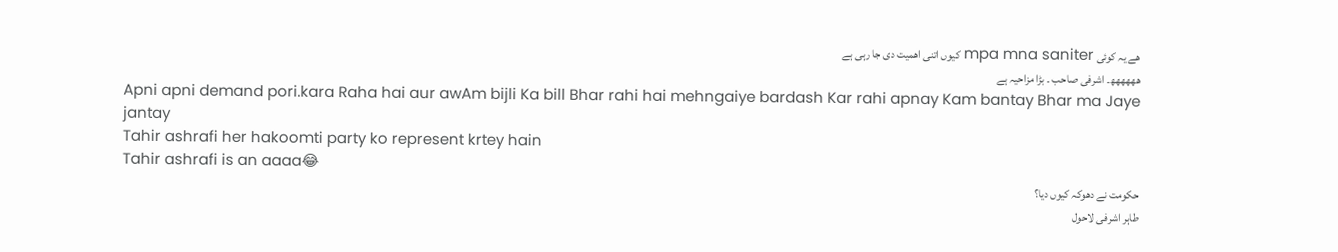ھے یہ کوئی mpa mna saniter کیوں اتنی اھمیت دی جا رہی ہے
ھھھھھھ۔ اشرفی صاحب ۔ بڑا مزاحیہ ہے
Apni apni demand pori.kara Raha hai aur awAm bijli Ka bill Bhar rahi hai mehngaiye bardash Kar rahi apnay Kam bantay Bhar ma Jaye jantay
Tahir ashrafi her hakoomti party ko represent krtey hain
Tahir ashrafi is an aaaa😂
حکومت نے دھوکہ کیوں دیا؟
طاہر اشرفی لاحول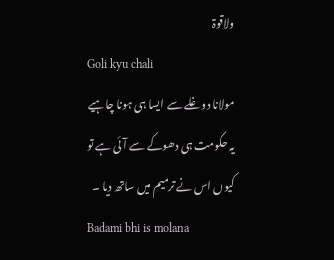ولاقوۃ
Goli kyu chali
مولانا دوغلے سے ایسا ہی ہونا چاہیے یہ حکومت ہی دھوکے سے آئی ہے تو کیوں اس نے ترمیم میں ساتھ دیا ۔
Badami bhi is molana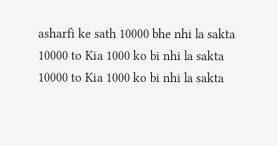asharfi ke sath 10000 bhe nhi la sakta
10000 to Kia 1000 ko bi nhi la sakta
10000 to Kia 1000 ko bi nhi la sakta